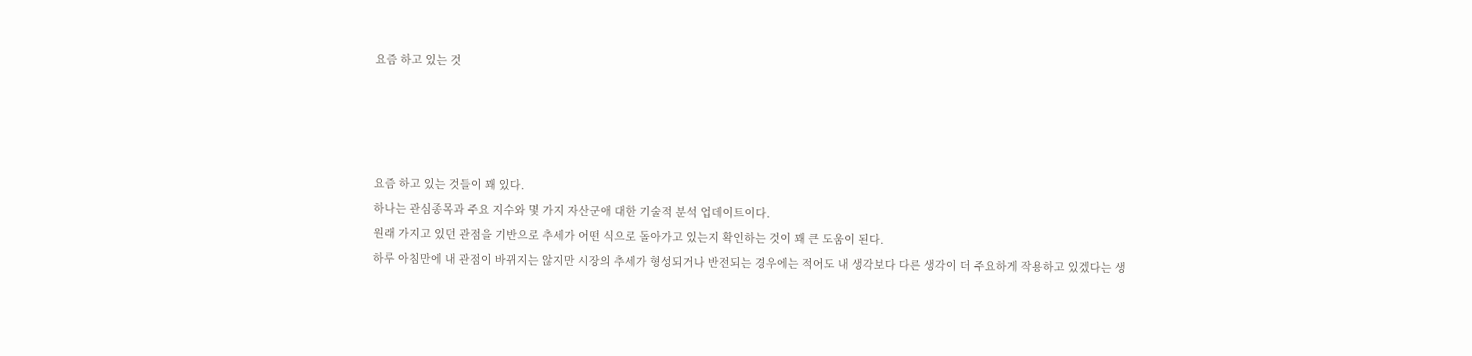요즘 하고 있는 것




요즘 하고 있는 것들이 꽤 있다.
하나는 관심종목과 주요 지수와 몇 가지 자산군애 대한 기술적 분석 업데이트이다.
원래 가지고 있던 관점을 기반으로 추세가 어떤 식으로 돌아가고 있는지 확인하는 것이 꽤 큰 도움이 된다.
하루 아침만에 내 관점이 바뀌지는 않지만 시장의 추세가 형성되거나 반전되는 경우에는 적어도 내 생각보다 다른 생각이 더 주요하게 작용하고 있겠다는 생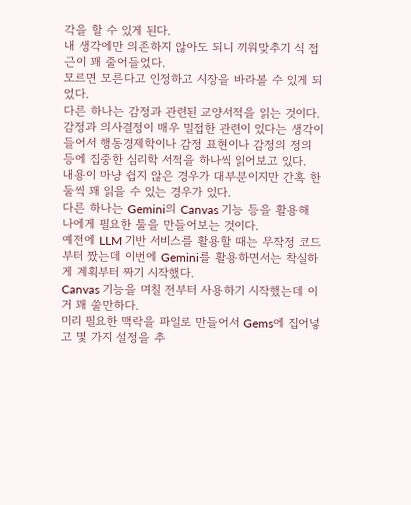각을 할 수 있게 된다.
내 생각에만 의존하지 않아도 되니 끼워맞추기 식 접근이 꽤 줄어들었다.
모르면 모른다고 인정하고 시장을 바라볼 수 있게 되었다.
다른 하나는 감정과 관련된 교양서적을 읽는 것이다.
감정과 의사결정이 매우 밀접한 관련이 있다는 생각이 들어서 행동경제학이나 감정 표현이나 감정의 정의 등에 집중한 심리학 서적을 하나씩 읽어보고 있다.
내용이 마냥 쉽지 않은 경우가 대부분이지만 간혹 한둘씩 꽤 읽을 수 있는 경우가 있다.
다른 하나는 Gemini의 Canvas 기능 등을 활용해 나에게 필요한 툴을 만들어보는 것이다.
예전에 LLM 기반 서비스를 활용할 때는 무작정 코드부터 짰는데 이번에 Gemini를 활용하면서는 착실하게 계획부터 짜기 시작했다.
Canvas 기능을 며칠 전부터 사용하기 시작했는데 이거 꽤 쑬만하다.
미리 필요한 맥락을 파일로 만들어서 Gems에 집어넣고 몇 가지 설정을 추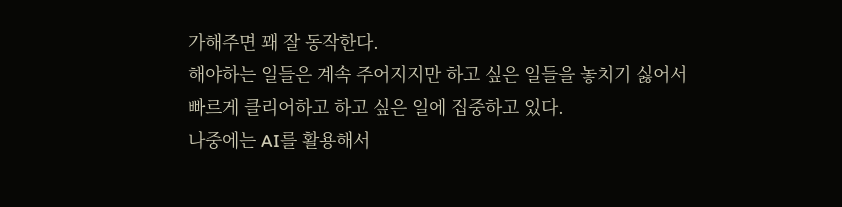가해주면 꽤 잘 동작한다.
해야하는 일들은 계속 주어지지만 하고 싶은 일들을 놓치기 싫어서 빠르게 클리어하고 하고 싶은 일에 집중하고 있다.
나중에는 AI를 활용해서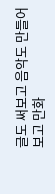글도 써보고 음악도 만들어보고 만화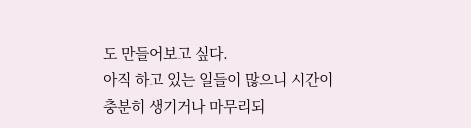도 만들어보고 싶다.
아직 하고 있는 일들이 많으니 시간이 충분히 생기거나 마무리되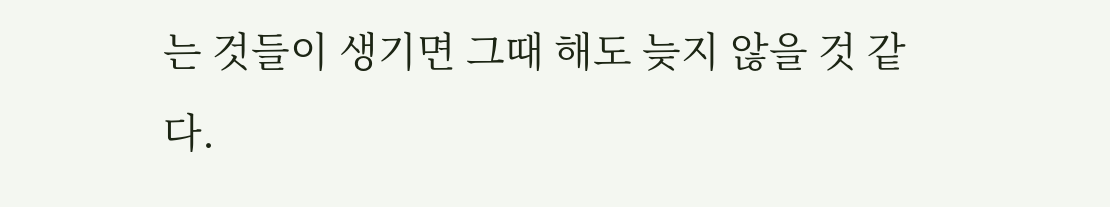는 것들이 생기면 그때 해도 늦지 않을 것 같다.